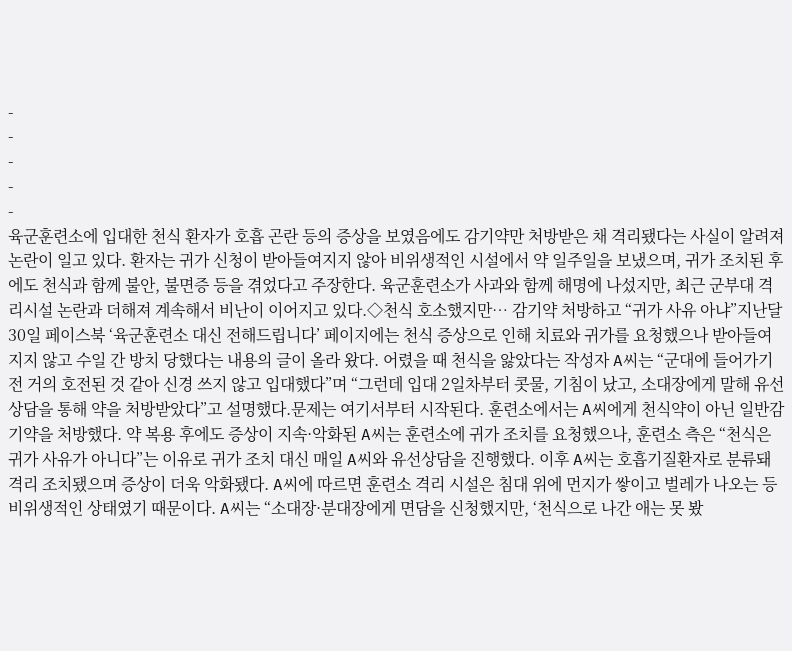-
-
-
-
-
육군훈련소에 입대한 천식 환자가 호흡 곤란 등의 증상을 보였음에도 감기약만 처방받은 채 격리됐다는 사실이 알려져 논란이 일고 있다. 환자는 귀가 신청이 받아들여지지 않아 비위생적인 시설에서 약 일주일을 보냈으며, 귀가 조치된 후에도 천식과 함께 불안, 불면증 등을 겪었다고 주장한다. 육군훈련소가 사과와 함께 해명에 나섰지만, 최근 군부대 격리시설 논란과 더해져 계속해서 비난이 이어지고 있다.◇천식 호소했지만… 감기약 처방하고 “귀가 사유 아냐”지난달 30일 페이스북 ‘육군훈련소 대신 전해드립니다’ 페이지에는 천식 증상으로 인해 치료와 귀가를 요청했으나 받아들여지지 않고 수일 간 방치 당했다는 내용의 글이 올라 왔다. 어렸을 때 천식을 앓았다는 작성자 A씨는 “군대에 들어가기 전 거의 호전된 것 같아 신경 쓰지 않고 입대했다”며 “그런데 입대 2일차부터 콧물, 기침이 났고, 소대장에게 말해 유선 상담을 통해 약을 처방받았다”고 설명했다.문제는 여기서부터 시작된다. 훈련소에서는 A씨에게 천식약이 아닌 일반감기약을 처방했다. 약 복용 후에도 증상이 지속·악화된 A씨는 훈련소에 귀가 조치를 요청했으나, 훈련소 측은 “천식은 귀가 사유가 아니다”는 이유로 귀가 조치 대신 매일 A씨와 유선상담을 진행했다. 이후 A씨는 호흡기질환자로 분류돼 격리 조치됐으며 증상이 더욱 악화됐다. A씨에 따르면 훈련소 격리 시설은 침대 위에 먼지가 쌓이고 벌레가 나오는 등 비위생적인 상태였기 때문이다. A씨는 “소대장·분대장에게 면담을 신청했지만, ‘천식으로 나간 애는 못 봤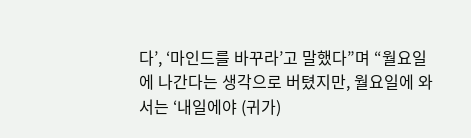다’, ‘마인드를 바꾸라’고 말했다”며 “월요일에 나간다는 생각으로 버텼지만, 월요일에 와서는 ‘내일에야 (귀가)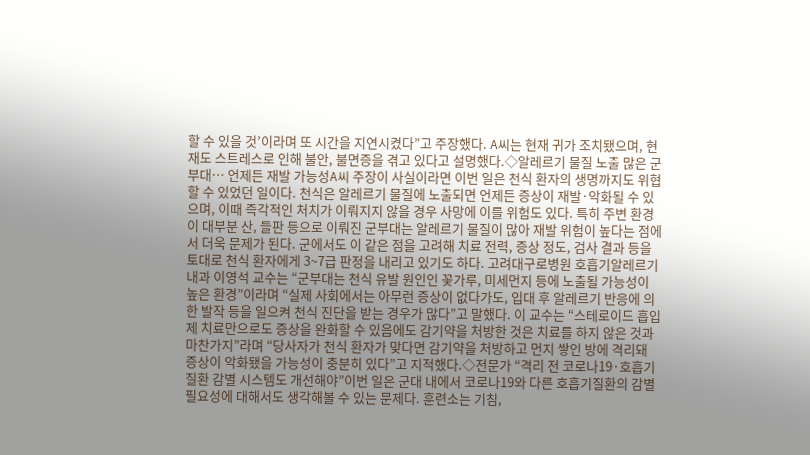할 수 있을 것’이라며 또 시간을 지연시켰다”고 주장했다. A씨는 현재 귀가 조치됐으며, 현재도 스트레스로 인해 불안, 불면증을 겪고 있다고 설명했다.◇알레르기 물질 노출 많은 군부대… 언제든 재발 가능성A씨 주장이 사실이라면 이번 일은 천식 환자의 생명까지도 위협할 수 있었던 일이다. 천식은 알레르기 물질에 노출되면 언제든 증상이 재발·악화될 수 있으며, 이때 즉각적인 처치가 이뤄지지 않을 경우 사망에 이를 위험도 있다. 특히 주변 환경이 대부분 산, 들판 등으로 이뤄진 군부대는 알레르기 물질이 많아 재발 위험이 높다는 점에서 더욱 문제가 된다. 군에서도 이 같은 점을 고려해 치료 전력, 증상 정도, 검사 결과 등을 토대로 천식 환자에게 3~7급 판정을 내리고 있기도 하다. 고려대구로병원 호흡기알레르기내과 이영석 교수는 “군부대는 천식 유발 원인인 꽃가루, 미세먼지 등에 노출될 가능성이 높은 환경”이라며 “실제 사회에서는 아무런 증상이 없다가도, 입대 후 알레르기 반응에 의한 발작 등을 일으켜 천식 진단을 받는 경우가 많다”고 말했다. 이 교수는 “스테로이드 흡입제 치료만으로도 증상을 완화할 수 있음에도 감기약을 처방한 것은 치료를 하지 않은 것과 마찬가지”라며 “당사자가 천식 환자가 맞다면 감기약을 처방하고 먼지 쌓인 방에 격리돼 증상이 악화됐을 가능성이 충분히 있다”고 지적했다.◇전문가 “격리 전 코로나19·호흡기질환 감별 시스템도 개선해야”이번 일은 군대 내에서 코로나19와 다른 호흡기질환의 감별 필요성에 대해서도 생각해볼 수 있는 문제다. 훈련소는 기침,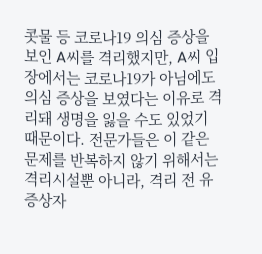콧물 등 코로나19 의심 증상을 보인 A씨를 격리했지만, A씨 입장에서는 코로나19가 아님에도 의심 증상을 보였다는 이유로 격리돼 생명을 잃을 수도 있었기 때문이다. 전문가들은 이 같은 문제를 반복하지 않기 위해서는 격리시설뿐 아니라, 격리 전 유증상자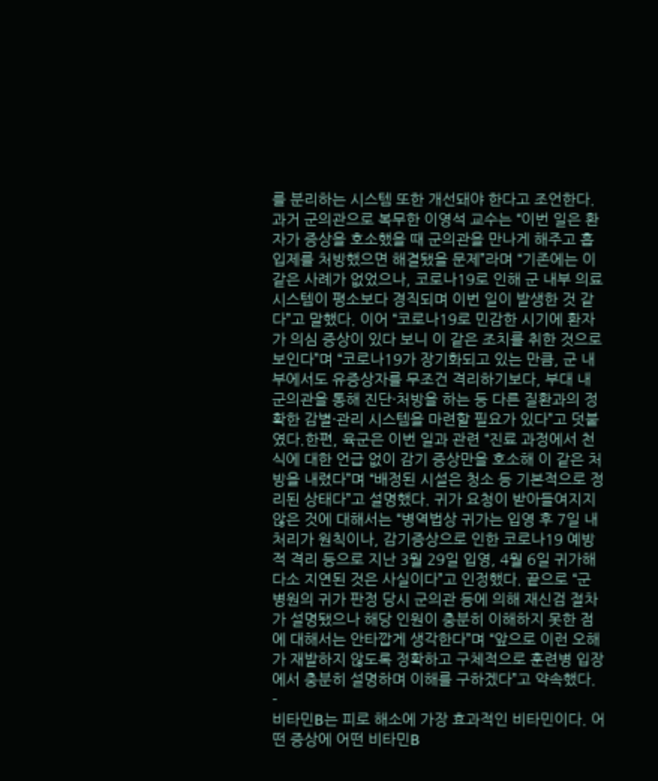를 분리하는 시스템 또한 개선돼야 한다고 조언한다. 과거 군의관으로 복무한 이영석 교수는 “이번 일은 환자가 증상을 호소했을 때 군의관을 만나게 해주고 흡입제를 처방했으면 해결됐을 문제”라며 “기존에는 이 같은 사례가 없었으나, 코로나19로 인해 군 내부 의료 시스템이 평소보다 경직되며 이번 일이 발생한 것 같다”고 말했다. 이어 “코로나19로 민감한 시기에 환자가 의심 증상이 있다 보니 이 같은 조치를 취한 것으로 보인다”며 “코로나19가 장기화되고 있는 만큼, 군 내부에서도 유증상자를 무조건 격리하기보다, 부대 내 군의관을 통해 진단·처방을 하는 등 다른 질환과의 정확한 감별·관리 시스템을 마련할 필요가 있다”고 덧붙였다.한편, 육군은 이번 일과 관련 “진료 과정에서 천식에 대한 언급 없이 감기 증상만을 호소해 이 같은 처방을 내렸다”며 “배정된 시설은 청소 등 기본적으로 정리된 상태다”고 설명했다. 귀가 요청이 받아들여지지 않은 것에 대해서는 “병역법상 귀가는 입영 후 7일 내 처리가 원칙이나, 감기증상으로 인한 코로나19 예방적 격리 등으로 지난 3월 29일 입영, 4월 6일 귀가해 다소 지연된 것은 사실이다”고 인정했다. 끝으로 “군 병원의 귀가 판정 당시 군의관 등에 의해 재신검 절차가 설명됐으나 해당 인원이 충분히 이해하지 못한 점에 대해서는 안타깝게 생각한다”며 “앞으로 이런 오해가 재발하지 않도록 정확하고 구체적으로 훈련병 입장에서 충분히 설명하며 이해를 구하겠다”고 약속했다.
-
비타민B는 피로 해소에 가장 효과적인 비타민이다. 어떤 증상에 어떤 비타민B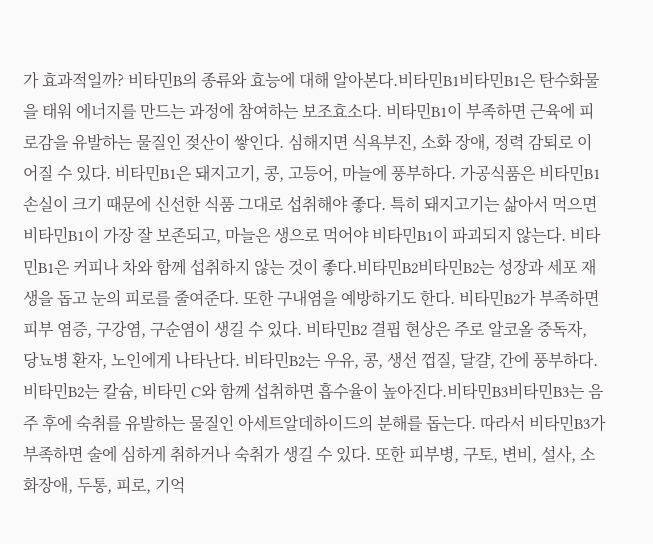가 효과적일까? 비타민B의 종류와 효능에 대해 알아본다.비타민B1비타민B1은 탄수화물을 태워 에너지를 만드는 과정에 참여하는 보조효소다. 비타민B1이 부족하면 근육에 피로감을 유발하는 물질인 젖산이 쌓인다. 심해지면 식욕부진, 소화 장애, 정력 감퇴로 이어질 수 있다. 비타민B1은 돼지고기, 콩, 고등어, 마늘에 풍부하다. 가공식품은 비타민B1 손실이 크기 때문에 신선한 식품 그대로 섭취해야 좋다. 특히 돼지고기는 삶아서 먹으면 비타민B1이 가장 잘 보존되고, 마늘은 생으로 먹어야 비타민B1이 파괴되지 않는다. 비타민B1은 커피나 차와 함께 섭취하지 않는 것이 좋다.비타민B2비타민B2는 성장과 세포 재생을 돕고 눈의 피로를 줄여준다. 또한 구내염을 예방하기도 한다. 비타민B2가 부족하면 피부 염증, 구강염, 구순염이 생길 수 있다. 비타민B2 결핍 현상은 주로 알코올 중독자, 당뇨병 환자, 노인에게 나타난다. 비타민B2는 우유, 콩, 생선 껍질, 달걀, 간에 풍부하다. 비타민B2는 칼슘, 비타민 C와 함께 섭취하면 흡수율이 높아진다.비타민B3비타민B3는 음주 후에 숙취를 유발하는 물질인 아세트알데하이드의 분해를 돕는다. 따라서 비타민B3가 부족하면 술에 심하게 취하거나 숙취가 생길 수 있다. 또한 피부병, 구토, 변비, 설사, 소화장애, 두통, 피로, 기억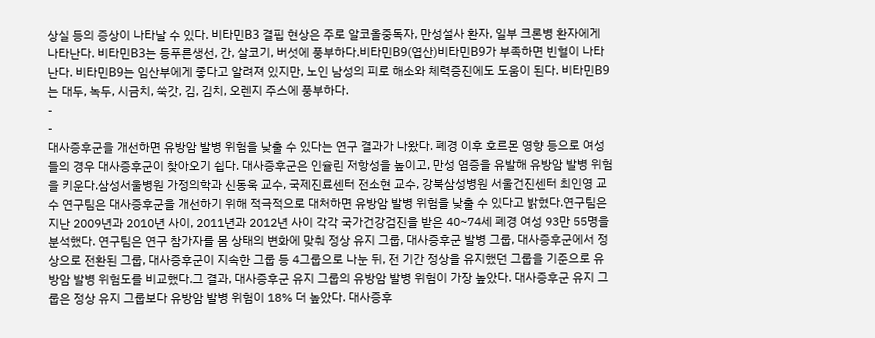상실 등의 증상이 나타날 수 있다. 비타민B3 결핍 현상은 주로 알코올중독자, 만성설사 환자, 일부 크론병 환자에게 나타난다. 비타민B3는 등푸른생선, 간, 살코기, 버섯에 풍부하다.비타민B9(엽산)비타민B9가 부족하면 빈혈이 나타난다. 비타민B9는 임산부에게 좋다고 알려져 있지만, 노인 남성의 피로 해소와 체력증진에도 도움이 된다. 비타민B9는 대두, 녹두, 시금치, 쑥갓, 김, 김치, 오렌지 주스에 풍부하다.
-
-
대사증후군을 개선하면 유방암 발병 위험을 낮출 수 있다는 연구 결과가 나왔다. 폐경 이후 호르몬 영향 등으로 여성들의 경우 대사증후군이 찾아오기 쉽다. 대사증후군은 인슐린 저항성을 높이고, 만성 염증을 유발해 유방암 발병 위험을 키운다.삼성서울병원 가정의학과 신동욱 교수, 국제진료센터 전소현 교수, 강북삼성병원 서울건진센터 최인영 교수 연구팀은 대사증후군을 개선하기 위해 적극적으로 대처하면 유방암 발병 위험을 낮출 수 있다고 밝혔다.연구팀은 지난 2009년과 2010년 사이, 2011년과 2012년 사이 각각 국가건강검진을 받은 40~74세 폐경 여성 93만 55명을 분석했다. 연구팀은 연구 참가자를 몸 상태의 변화에 맞춰 정상 유지 그룹, 대사증후군 발병 그룹, 대사증후군에서 정상으로 전환된 그룹, 대사증후군이 지속한 그룹 등 4그룹으로 나눈 뒤, 전 기간 정상을 유지했던 그룹을 기준으로 유방암 발병 위험도를 비교했다.그 결과, 대사증후군 유지 그룹의 유방암 발병 위험이 가장 높았다. 대사증후군 유지 그룹은 정상 유지 그룹보다 유방암 발병 위험이 18% 더 높았다. 대사증후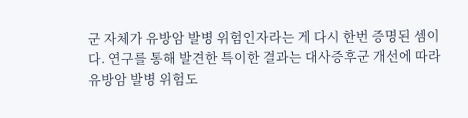군 자체가 유방암 발병 위험인자라는 게 다시 한번 증명된 셈이다. 연구를 통해 발견한 특이한 결과는 대사증후군 개선에 따라 유방암 발병 위험도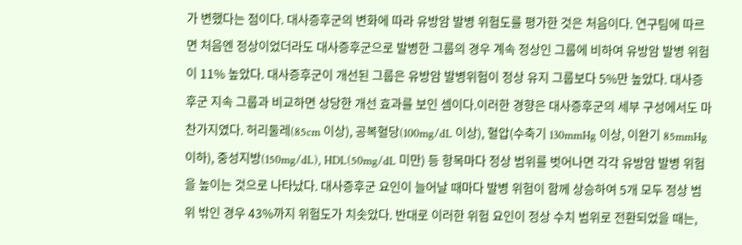가 변했다는 점이다. 대사증후군의 변화에 따라 유방암 발병 위험도를 평가한 것은 처음이다. 연구팀에 따르면 처음엔 정상이었더라도 대사증후군으로 발병한 그룹의 경우 계속 정상인 그룹에 비하여 유방암 발병 위험이 11% 높았다. 대사증후군이 개선된 그룹은 유방암 발병위험이 정상 유지 그룹보다 5%만 높았다. 대사증후군 지속 그룹과 비교하면 상당한 개선 효과를 보인 셈이다.이러한 경향은 대사증후군의 세부 구성에서도 마찬가지였다. 허리둘레(85cm 이상), 공복혈당(100mg/dL 이상), 혈압(수축기 130mmHg 이상, 이완기 85mmHg 이하), 중성지방(150mg/dL), HDL(50mg/dL 미만) 등 항목마다 정상 범위를 벗어나면 각각 유방암 발병 위험을 높이는 것으로 나타났다. 대사증후군 요인이 늘어날 때마다 발병 위험이 함께 상승하여 5개 모두 정상 범위 밖인 경우 43%까지 위험도가 치솟았다. 반대로 이러한 위험 요인이 정상 수치 범위로 전환되었을 때는,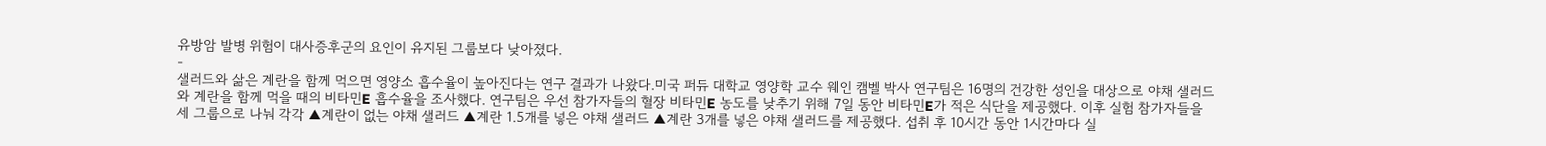유방암 발병 위험이 대사증후군의 요인이 유지된 그룹보다 낮아졌다.
-
샐러드와 삶은 계란을 함께 먹으면 영양소 흡수율이 높아진다는 연구 결과가 나왔다.미국 퍼듀 대학교 영양학 교수 웨인 캠벨 박사 연구팀은 16명의 건강한 성인을 대상으로 야채 샐러드와 계란을 함께 먹을 때의 비타민E 흡수율을 조사했다. 연구팀은 우선 참가자들의 혈장 비타민E 농도를 낮추기 위해 7일 동안 비타민E가 적은 식단을 제공했다. 이후 실험 참가자들을 세 그룹으로 나눠 각각 ▲계란이 없는 야채 샐러드 ▲계란 1.5개를 넣은 야채 샐러드 ▲계란 3개를 넣은 야채 샐러드를 제공했다. 섭취 후 10시간 동안 1시간마다 실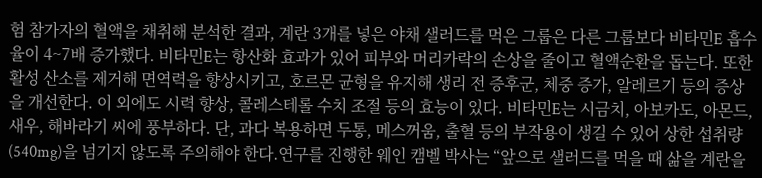험 참가자의 혈액을 채취해 분석한 결과, 계란 3개를 넣은 야채 샐러드를 먹은 그룹은 다른 그룹보다 비타민E 흡수율이 4~7배 증가했다. 비타민E는 항산화 효과가 있어 피부와 머리카락의 손상을 줄이고 혈액순환을 돕는다. 또한 활성 산소를 제거해 면역력을 향상시키고, 호르몬 균형을 유지해 생리 전 증후군, 체중 증가, 알레르기 등의 증상을 개선한다. 이 외에도 시력 향상, 콜레스테롤 수치 조절 등의 효능이 있다. 비타민E는 시금치, 아보카도, 아몬드, 새우, 해바라기 씨에 풍부하다. 단, 과다 복용하면 두통, 메스꺼움, 출혈 등의 부작용이 생길 수 있어 상한 섭취량(540mg)을 넘기지 않도록 주의해야 한다.연구를 진행한 웨인 캠벨 박사는 “앞으로 샐러드를 먹을 때 삶을 계란을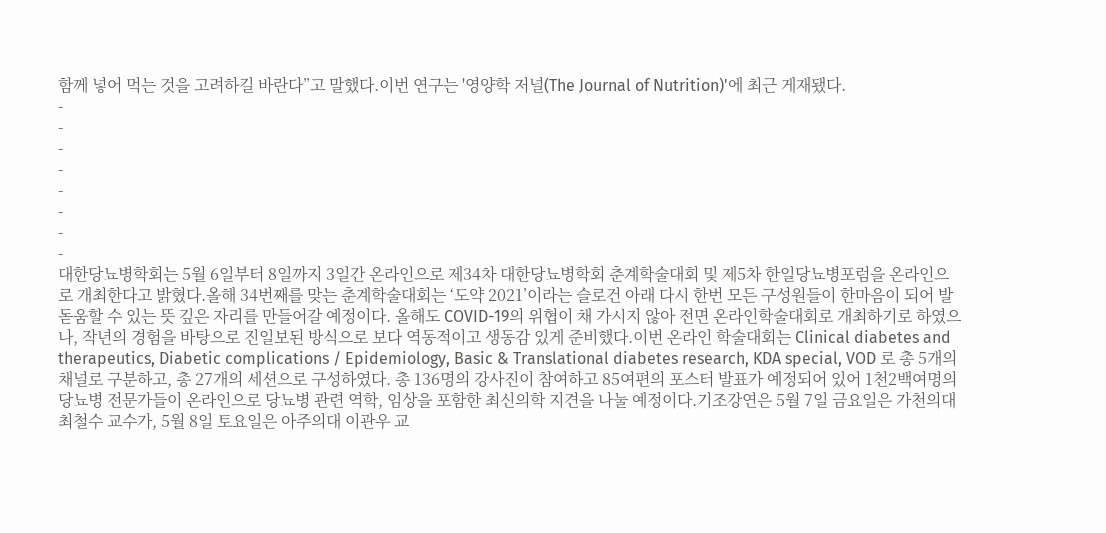함께 넣어 먹는 것을 고려하길 바란다”고 말했다.이번 연구는 '영양학 저널(The Journal of Nutrition)'에 최근 게재됐다.
-
-
-
-
-
-
-
-
대한당뇨병학회는 5월 6일부터 8일까지 3일간 온라인으로 제34차 대한당뇨병학회 춘계학술대회 및 제5차 한일당뇨병포럼을 온라인으로 개최한다고 밝혔다.올해 34번째를 맞는 춘계학술대회는 ‘도약 2021’이라는 슬로건 아래 다시 한번 모든 구성원들이 한마음이 되어 발돋움할 수 있는 뜻 깊은 자리를 만들어갈 예정이다. 올해도 COVID-19의 위협이 채 가시지 않아 전면 온라인학술대회로 개최하기로 하였으나, 작년의 경험을 바탕으로 진일보된 방식으로 보다 역동적이고 생동감 있게 준비했다.이번 온라인 학술대회는 Clinical diabetes and therapeutics, Diabetic complications / Epidemiology, Basic & Translational diabetes research, KDA special, VOD 로 총 5개의 채널로 구분하고, 총 27개의 세션으로 구성하였다. 총 136명의 강사진이 참여하고 85여편의 포스터 발표가 예정되어 있어 1천2백여명의 당뇨병 전문가들이 온라인으로 당뇨병 관련 역학, 임상을 포함한 최신의학 지견을 나눌 예정이다.기조강연은 5월 7일 금요일은 가천의대 최철수 교수가, 5월 8일 토요일은 아주의대 이관우 교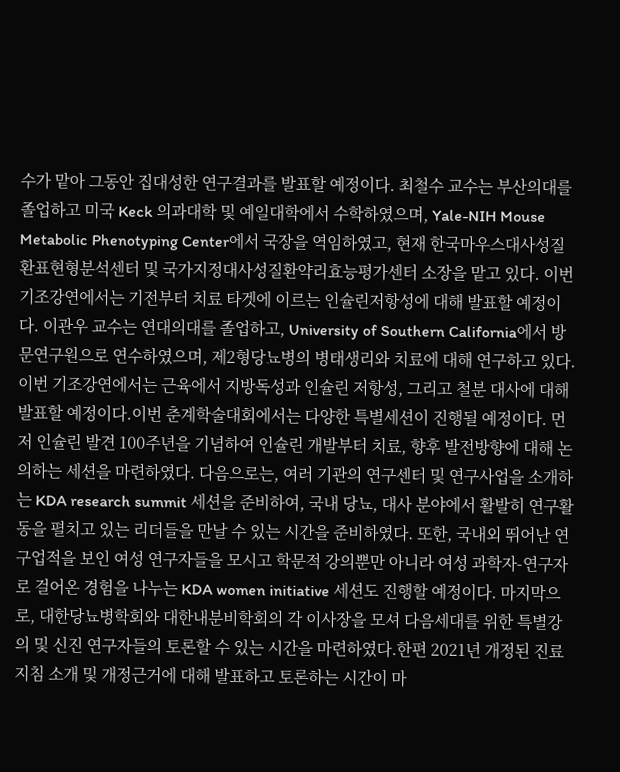수가 맡아 그동안 집대성한 연구결과를 발표할 예정이다. 최철수 교수는 부산의대를 졸업하고 미국 Keck 의과대학 및 예일대학에서 수학하였으며, Yale-NIH Mouse Metabolic Phenotyping Center에서 국장을 역임하였고, 현재 한국마우스대사성질환표현형분석센터 및 국가지정대사성질환약리효능평가센터 소장을 맡고 있다. 이번 기조강연에서는 기전부터 치료 타겟에 이르는 인슐린저항성에 대해 발표할 예정이다. 이관우 교수는 연대의대를 졸업하고, University of Southern California에서 방문연구원으로 연수하였으며, 제2형당뇨병의 병태생리와 치료에 대해 연구하고 있다. 이번 기조강연에서는 근육에서 지방독성과 인슐린 저항성, 그리고 철분 대사에 대해 발표할 예정이다.이번 춘계학술대회에서는 다양한 특별세션이 진행될 예정이다. 먼저 인슐린 발견 100주년을 기념하여 인슐린 개발부터 치료, 향후 발전방향에 대해 논의하는 세션을 마련하였다. 다음으로는, 여러 기관의 연구센터 및 연구사업을 소개하는 KDA research summit 세션을 준비하여, 국내 당뇨, 대사 분야에서 활발히 연구활동을 펼치고 있는 리더들을 만날 수 있는 시간을 준비하였다. 또한, 국내외 뛰어난 연구업적을 보인 여성 연구자들을 모시고 학문적 강의뿐만 아니라 여성 과학자-연구자로 걸어온 경험을 나누는 KDA women initiative 세션도 진행할 예정이다. 마지막으로, 대한당뇨병학회와 대한내분비학회의 각 이사장을 모셔 다음세대를 위한 특별강의 및 신진 연구자들의 토론할 수 있는 시간을 마련하였다.한편 2021년 개정된 진료지침 소개 및 개정근거에 대해 발표하고 토론하는 시간이 마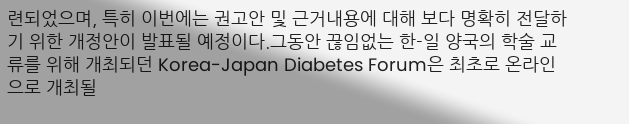련되었으며, 특히 이번에는 권고안 및 근거내용에 대해 보다 명확히 전달하기 위한 개정안이 발표될 예정이다.그동안 끊임없는 한-일 양국의 학술 교류를 위해 개최되던 Korea-Japan Diabetes Forum은 최초로 온라인으로 개최될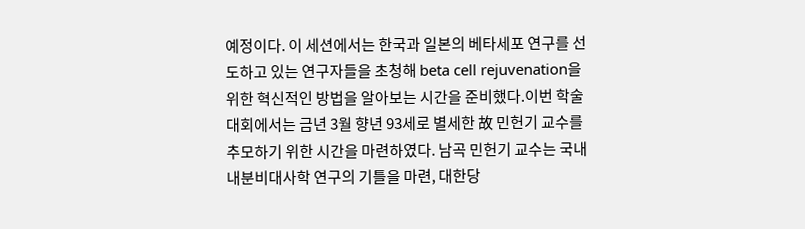예정이다. 이 세션에서는 한국과 일본의 베타세포 연구를 선도하고 있는 연구자들을 초청해 beta cell rejuvenation을 위한 혁신적인 방법을 알아보는 시간을 준비했다.이번 학술대회에서는 금년 3월 향년 93세로 별세한 故 민헌기 교수를 추모하기 위한 시간을 마련하였다. 남곡 민헌기 교수는 국내 내분비대사학 연구의 기틀을 마련, 대한당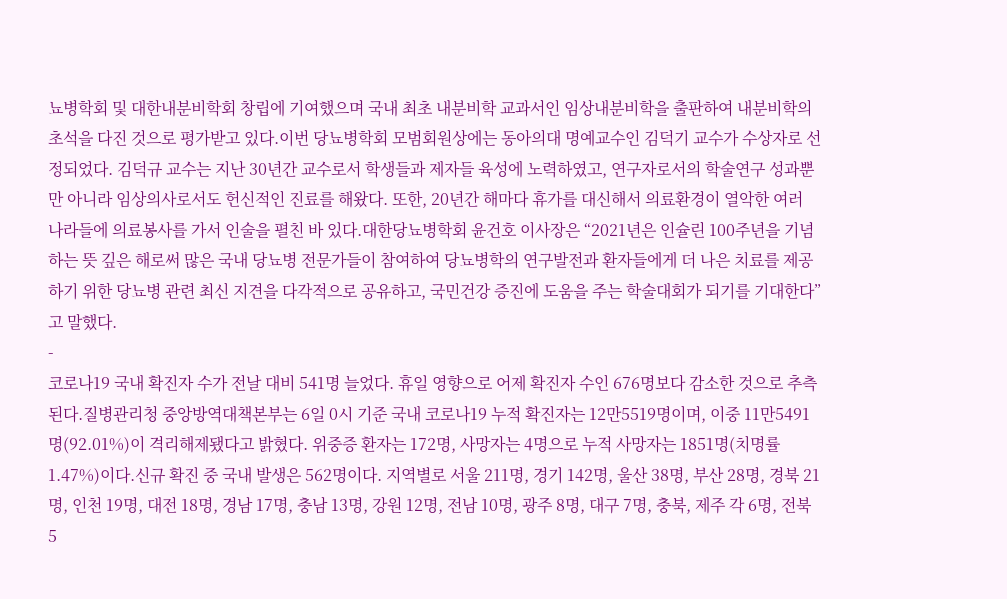뇨병학회 및 대한내분비학회 창립에 기여했으며 국내 최초 내분비학 교과서인 임상내분비학을 출판하여 내분비학의 초석을 다진 것으로 평가받고 있다.이번 당뇨병학회 모범회원상에는 동아의대 명예교수인 김덕기 교수가 수상자로 선정되었다. 김덕규 교수는 지난 30년간 교수로서 학생들과 제자들 육성에 노력하였고, 연구자로서의 학술연구 성과뿐만 아니라 임상의사로서도 헌신적인 진료를 해왔다. 또한, 20년간 해마다 휴가를 대신해서 의료환경이 열악한 여러 나라들에 의료봉사를 가서 인술을 펼친 바 있다.대한당뇨병학회 윤건호 이사장은 “2021년은 인슐린 100주년을 기념하는 뜻 깊은 해로써 많은 국내 당뇨병 전문가들이 참여하여 당뇨병학의 연구발전과 환자들에게 더 나은 치료를 제공하기 위한 당뇨병 관련 최신 지견을 다각적으로 공유하고, 국민건강 증진에 도움을 주는 학술대회가 되기를 기대한다”고 말했다.
-
코로나19 국내 확진자 수가 전날 대비 541명 늘었다. 휴일 영향으로 어제 확진자 수인 676명보다 감소한 것으로 추측된다.질병관리청 중앙방역대책본부는 6일 0시 기준 국내 코로나19 누적 확진자는 12만5519명이며, 이중 11만5491명(92.01%)이 격리해제됐다고 밝혔다. 위중증 환자는 172명, 사망자는 4명으로 누적 사망자는 1851명(치명률 1.47%)이다.신규 확진 중 국내 발생은 562명이다. 지역별로 서울 211명, 경기 142명, 울산 38명, 부산 28명, 경북 21명, 인천 19명, 대전 18명, 경남 17명, 충남 13명, 강원 12명, 전남 10명, 광주 8명, 대구 7명, 충북, 제주 각 6명, 전북 5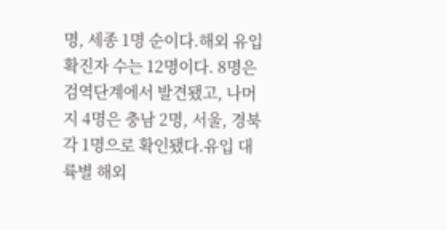명, 세종 1명 순이다.해외 유입 확진자 수는 12명이다. 8명은 검역단계에서 발견됐고, 나머지 4명은 충남 2명, 서울, 경북 각 1명으로 확인됐다.유입 대륙별 해외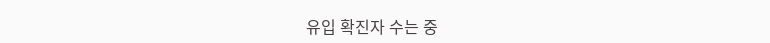유입 확진자 수는 중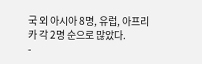국 외 아시아 8명, 유럽, 아프리카 각 2명 순으로 많았다.
-